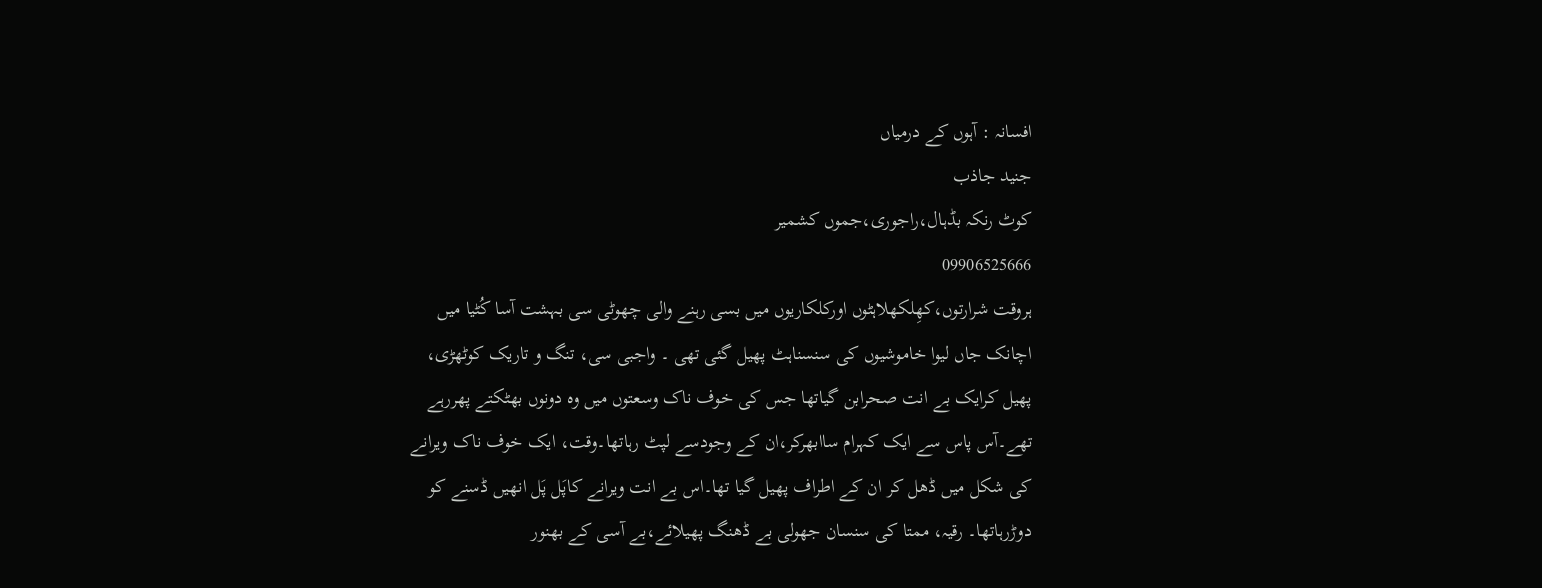افسانہ : آہوں کے درمیاں
جنید جاذب
کوٹ رنکہ بڈہال،راجوری،جموں کشمیر
09906525666
ہروقت شرارتوں،کھِلکھلاہٹوں اورکلکاریوں میں بسی رہنے والی چھوٹی سی بہشت آسا کُٹیا میں اچانک جاں لیوا خاموشیوں کی سنسناہٹ پھیل گئی تھی ۔ واجبی سی، تنگ و تاریک کوٹھڑی، پھیل کرایک بے انت صحرابن گیاتھا جس کی خوف ناک وسعتوں میں وہ دونوں بھٹکتے پھررہے تھے۔آس پاس سے ایک کہرام ساابھرکر،ان کے وجودسے لپٹ رہاتھا۔وقت، ایک خوف ناک ویرانے کی شکل میں ڈھل کر ان کے اطراف پھیل گیا تھا۔اس بے انت ویرانے کاپَل پَل انھیں ڈسنے کو دوڑرہاتھا۔ رقیہ، ممتا کی سنسان جھولی بے ڈھنگ پھیلائے،بے آسی کے بھنور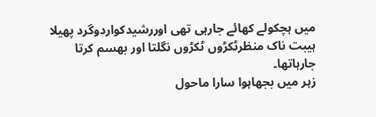میں ہچکولے کھائے جارہی تھی اوررشیدکواردوگرد پھیلا ہیبت ناک منظرٹکڑوں ٹکڑوں نگلتا اور بھسم کرتا جارہاتھا۔
زہر میں بجھاہوا سارا ماحول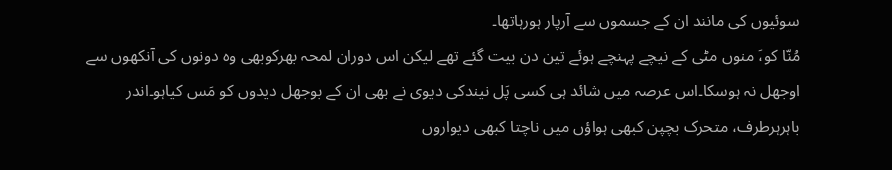سوئیوں کی مانند ان کے جسموں سے آرپار ہورہاتھا۔
مُنّا کو،َ منوں مٹی کے نیچے پہنچے ہوئے تین دن بیت گئے تھے لیکن اس دوران لمحہ بھرکوبھی وہ دونوں کی آنکھوں سے اوجھل نہ ہوسکا۔اس عرصہ میں شائد ہی کسی پَل نیندکی دیوی نے بھی ان کے بوجھل دیدوں کو مَس کیاہو۔اندر باہرہرطرف، متحرک بچپن کبھی ہواؤں میں ناچتا کبھی دیواروں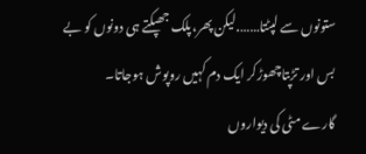ستونوں سے لپٹتا…….لیکن پھر،پلک جھپکتے ہی دونوں کو بے بس اور تڑپتاچھوڑکر ایک دم کہیں روپوش ہوجاتا۔
گارے مٹی کی دیواروں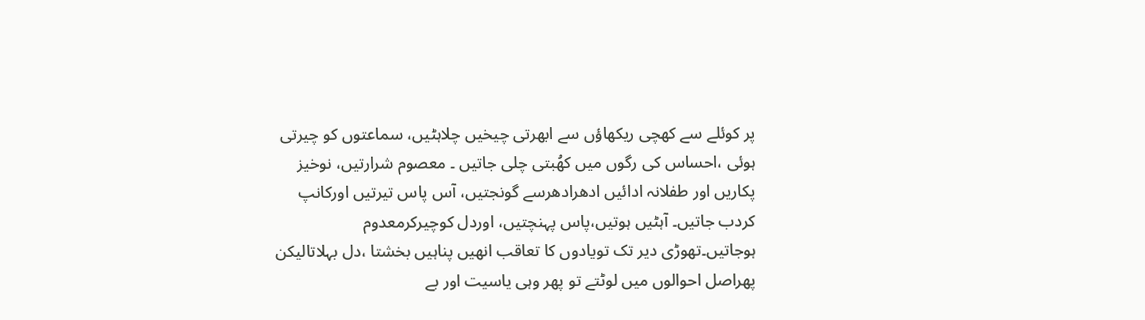پر کوئلے سے کھچی ریکھاؤں سے ابھرتی چیخیں چلاہٹیں، سماعتوں کو چیرتی ہوئی ،احساس کی رگوں میں کھُبتی چلی جاتیں ۔ معصوم شرارتیں، نوخیز پکاریں اور طفلانہ ادائیں ادھرادھرسے گونجتیں، آس پاس تیرتیں اورکانپ کردب جاتیں۔ آہٹیں ہوتیں،پاس پہنچتیں، اوردل کوچیرکرمعدوم ہوجاتیں۔تھوڑی دیر تک تویادوں کا تعاقب انھیں پناہیں بخشتا ،دل بہلاتالیکن پھراصل احوالوں میں لوٹتے تو پھر وہی یاسیت اور بے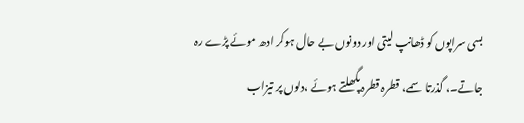بسی سراپوں کو ڈھانپ لیتی اور دونوں بے حال ہوکر ادھ موئے پڑے رہ جاتے۔، گذرتا سمے، قطرہ قطرہ پگھلتے ہوئے ،دلوں پر تیزاب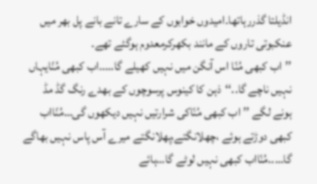انڈیلتا گذررہاتھا۔امیدوں خوابوں کے سارے تانے بانے پل بھر میں عنکبوتی تاروں کے مانند بکھرکرمعدوم ہوگئے تھے۔
’’اب کبھی مُنّا اس آنگن میں نہیں کھیلے گا…..اب کبھی مُنّایہاں نہیں ناچے گا..‘‘ذہن کا کینوس پرسوچوں کے بھدے رنگ گڈ مڈ ہونے لگے ’’ اب کبھی مُنّاکی شرارتیں نہیں دیکھوں گی…مُنّااب کبھی دوڑتے ہوئے ،چھلانگتے،پھلانگتے میرے آس پاس نہیں بھاگے گا…..مُنّااب کبھی نہیں لوٹے گا…ہائے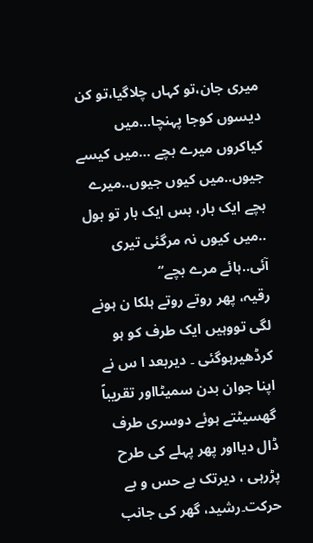میری جان،تو کہاں چلاگیا،تو کن دیسوں کوجا پہنچا…میں کیاکروں میرے بچے …میں کیسے جیوں..میں کیوں جیوں..میرے بچے ایک بار، بس ایک بار تو بول ..میں کیوں نہ مرگئی تیری آئی..ہائے مرے بچے‘‘
رقیہ، پھر روتے روتے ہلکا ن ہونے لگی تووہیں ایک طرف کو ہو کرڈھیرہوگئی ۔ دیربعد ا س نے اپنا جوان بدن سمیٹااور تقریباً گھسیٹتے ہوئے دوسری طرف ڈال دیااور پھر پہلے کی طرح پڑرہی ، دیرتک بے حس و بے حرکت۔رشید، گھر کی جانب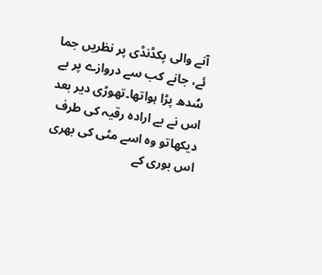آنے والی پکڈنڈی پر نظریں جما ئے، جانے کب سے دروازے پر بے سُدھ پڑا ہواتھا۔تھوڑی دیر بعد اس نے بے ارادہ رقیہ کی طرف دیکھاتو وہ اسے مٹی کی بھری اس بوری کے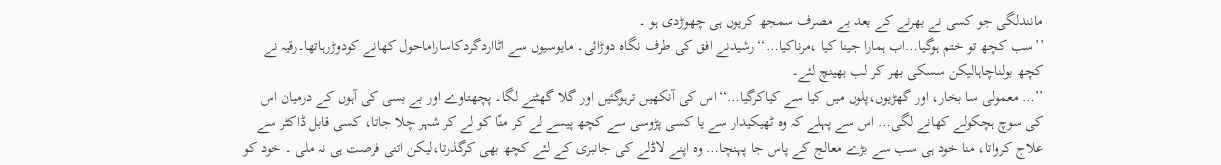مانندلگی جو کسی نے بھرنے کے بعد بے مصرف سمجھ کریوں ہی چھوڑدی ہو ۔
’’سب کچھ تو ختم ہوگیا…اب ہمارا جینا کیا ،مرناکیا…‘‘رشیدنے افق کی طرف نگاہ دوڑائی۔ مایوسیوں سے اٹااردگردکاساراماحول کھانے کودوڑرہاتھا۔رقیہ نے کچھ بولناچاہالیکن سسکی بھر کر لب بھینچ لئے۔
’’… معمولی سا بخار، اور گھڑیوں،پلوں میں کیا سے کیاکرگیا…‘‘اس کی آنکھیں ترہوگئیں اور گلا گھٹنے لگا۔ پچھتاوے اور بے بسی کی آہوں کے درمیان اس کی سوچ ہچکولے کھانے لگی… اس سے پہلے کہ وہ ٹھیکیدار سے یا کسی پڑوسی سے کچھ پیسے لے کر منّا کو لے کر شہر چلا جاتا، کسی قابل ڈاکٹر سے علاج کرواتا، منا خود ہی سب سے بڑے معالج کے پاس جا پہنچا… وہ اپنے لاڈلے کی جانبری کے لئے کچھ بھی کرگذرتا،لیکن اتنی فرصت ہی نہ ملی ۔ خود کو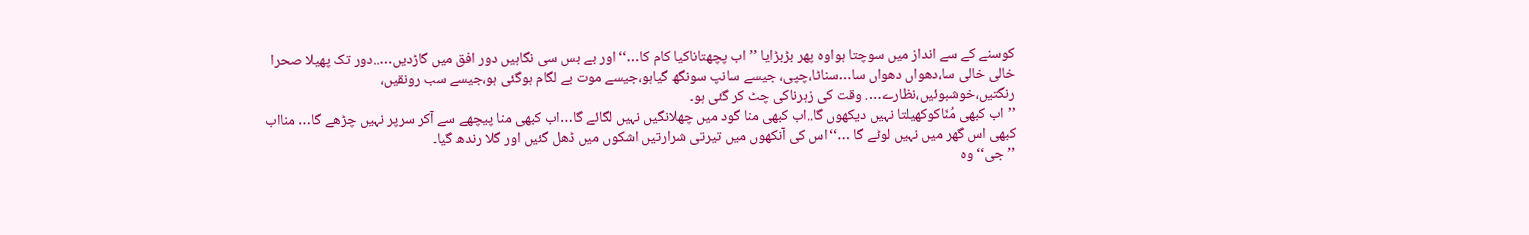کوسنے کے سے انداز میں سوچتا ہواوہ پھر بڑبڑایا ’’اب پچھتاناکیا کام کا…‘‘اور بے بس سی نگاہیں دور افق میں گاڑدیں…..دور تک پھیلا صحرا خالی خالی سا،دھواں دھواں سا…سناٹا،چپی، جیسے سانپ سونگھ گیاہو،جیسے موت بے لگام ہوگئی ہو،جیسے سب رونقیں، رنگتیں،خوشبوئیں،نظارے…. وقت کی زہرناکی چٹ کر گئی ہو۔
’’اب کبھی مُنّاکوکھیلتا نہیں دیکھوں گا..اب کبھی منا گود میں چھلانگیں نہیں لگائے گا…اب کبھی منا پیچھے سے آکر سرپر نہیں چڑھے گا… منااب کبھی اس گھر میں نہیں لوٹے گا …‘‘اس کی آنکھوں میں تیرتی شرارتیں اشکوں میں ڈھل گئیں اور گلا رندھ گیا۔
’’جی‘‘وہ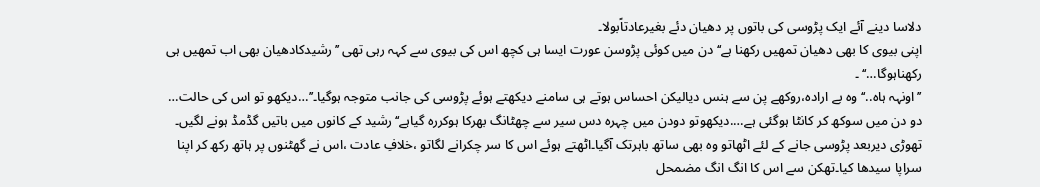دلاسا دینے آئے ایک پڑوسی کی باتوں پر دھیان دئے بغیرعادتاًبولا۔
اپنی بیوی کا بھی دھیان تمھیں رکھنا ہے‘‘ دن میں کوئی پڑوسن عورت ایسا ہی کچھ اس کی بیوی سے کہہ رہی تھی ’’رشیدکادھیان بھی اب تمھیں ہی رکھناہوگا…‘‘ ۔
’’اونہہ ہاہ..‘‘وہ بے ارادہ،روکھے پن سے ہنس دیالیکن احساس ہوتے ہی سامنے دیکھتے ہوئے پڑوسی کی جانب متوجہ ہوگیا۔’’…دیکھو تو اس کی حالت… دو دن میں سوکھ کر کانٹا ہوگئی ہے….دیکھوتو دودن میں چہرہ دس سیر سے چھٹانگ بھرکا ہوکررہ گیاہے‘‘رشید کے کانوں میں باتیں گڈمڈ ہونے لگیں۔
تھوڑی دیربعد پڑوسی جانے کے لئے اٹھاتو وہ بھی ساتھ باہرتک آگیا۔اٹھتے ہوئے اس کا سر چکرانے لگاتو ،خلافِ عادت ،اس نے گھٹنوں پر ہاتھ رکھ کر اپنا سراپا سیدھا کیا۔تھکن سے اس کا انگ انگ مضمحل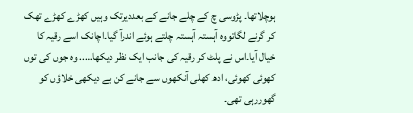ہوچلاتھا۔ پڑوسی چ کے چلے جانے کے بعددیرتک وہیں کھڑے کھڑے تھک کر گرنے لگاتووہ آہستہ آہستہ چلتے ہوئے اندرآ گیا۔اچانک اسے رقیہ کا خیال آیا۔اس نے پلٹ کر رقیہ کی جانب ایک نظر دیکھا….. وہ جوں کی توں کھوئی کھوئی، ادھ کھلی آنکھوں سے جانے کن بے دیکھی خلاؤں کو گھوررہی تھی۔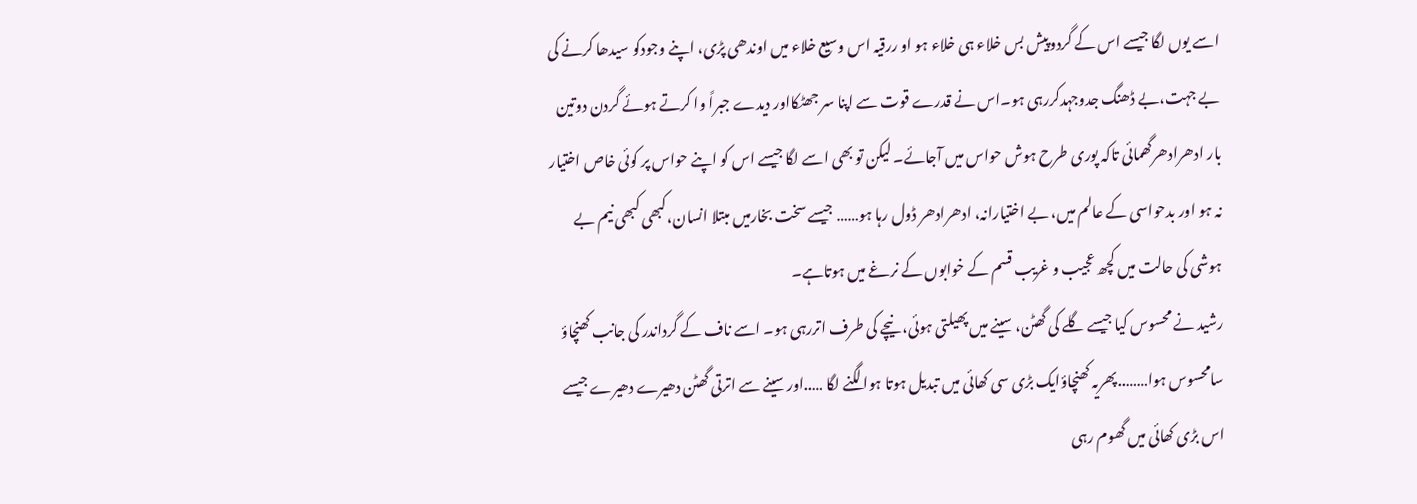اسے یوں لگا جیسے اس کے گردوپیش بس خلاء ہی خلاء ہو او ررقیہ اس وسیع خلاء میں اوندھی پڑی، اپنے وجودکو سیدھا کرنے کی بے جہت،بے ڈھنگ جدوجہدکررہی ہو۔اس نے قدرے قوت سے اپنا سر جھٹکااور دیدے جبراً وا کرتے ہوئے گردن دوتین بار ادھرادھرگھمائی تاکہ پوری طرح ہوش حواس میں آجائے۔ لیکن تو بھی اسے لگا جیسے اس کو اپنے حواس پر کوئی خاص اختیار نہ ہو اور بدحواسی کے عالم میں، بے اختیارانہ، ادھرادھر ڈول رہا ہو…… جیسے سخت بخارمیں مبتلا انسان،کبھی کبھی نیم بے ہوشی کی حالت میں کچھ عجیب و غریب قسم کے خوابوں کے نرغے میں ہوتاہے۔
رشید نے محسوس کیا جیسے گلے کی گھٹن، سینے میں پھیلتی ہوئی، نیچے کی طرف اتررہی ہو۔ اسے ناف کے گرداندر کی جانب کھنچاؤ سامحسوس ہوا……..پھریہ کھنچاؤایک بڑی سی کھائی میں تبدیل ہوتا ہوا لگنے لگا …..اور سینے سے اترتی گھٹن دھیرے دھیرے جیسے اس بڑی کھائی میں گھوم رہی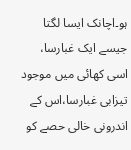ہو۔اچانک ایسا لگتا جیسے ایک غبارسا، اسی کھائی میں موجود تیزابی غبارسا،اس کے اندرونی خالی حصے کو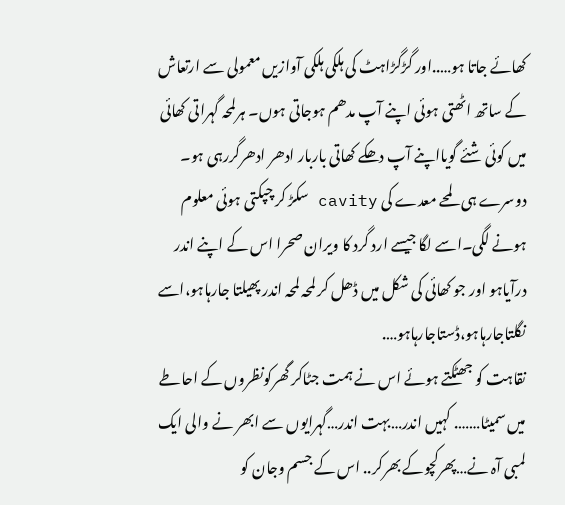کھائے جاتا ہو…..اور گڑگڑاہٹ کی ہلکی ہلکی آوازیں معمولی سے ارتعاش کے ساتھ اٹھتی ہوئی اپنے آپ مدھم ہوجاتی ہوں۔ ہرلمحہ گہراتی کھائی میں کوئی شئے گویااپنے آپ دھکے کھاتی باربار ادھر ادھرگررہی ہو۔ دوسرے ہی لمحے معدے کی cavity سکڑ کر چپکتی ہوئی معلوم ہونے لگی۔اسے لگا جیسے ارد گرد کا ویران صحرا اس کے اپنے اندر درآیاہو اور جو کھائی کی شکل میں ڈھل کر لمحہ لمحہ اندر پھیلتا جارہاہو،اسے نگلتاجارہاہو،ڈستاجارہاہو….
نقاہت کو جھٹکتے ہوئے اس نے ہمت جٹاکر گھرکونظروں کے احاطے میں سمیٹا……. کہیں اندر…بہت اندر…گہرایوں سے ابھر نے والی ایک لمبی آہ نے…پھرکچوکے بھرکر.. اس کے جسم وجان کو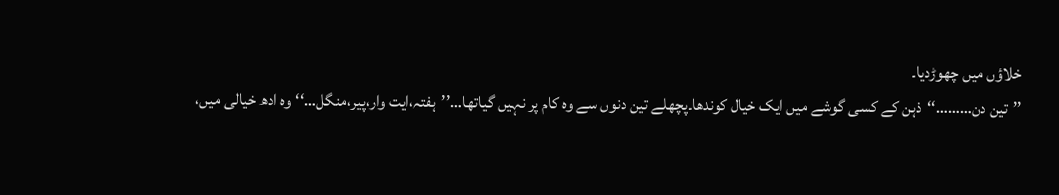خلاؤں میں چھوڑدیا۔
’’تین دن………‘‘ذہن کے کسی گوشے میں ایک خیال کوندھا۔پچھلے تین دنوں سے وہ کام پر نہیں گیاتھا…’’ہفتہ،ایت وار،پیر،منگل…‘‘وہ ادھ خیالی میں،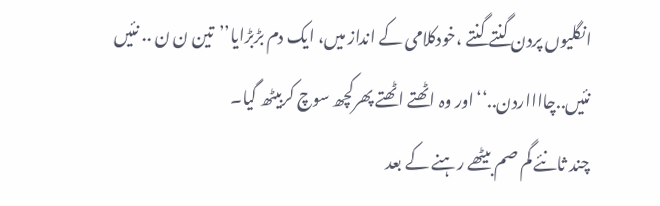انگلیوں پردن گنتے گنتے ،خودکلامی کے انداز میں، ایک دم بڑبڑایا’’تین ن ن .. نئیں نئیں..چااااردن..‘‘اور وہ اٹھتے اٹھتے پھرکچھ سوچ کربیٹھ گیا۔
چند ثانئے گم صم بیٹھے رہنے کے بعد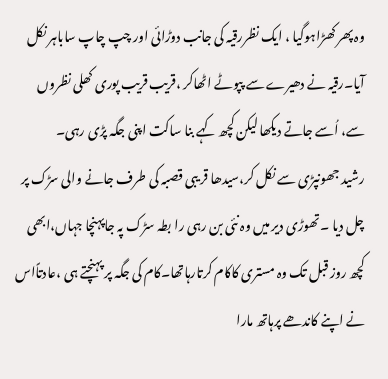وہ پھر کھڑاہوگیا ، ایک نظررقیہ کی جانب دوڑائی اور چپ چاپ ساباہر نکل آیا۔رقیہ نے دھیرے سے پپوٹے اٹھاکر ،قریب قریب پوری کھلی نظروں سے، اُسے جاتے دیکھا لیکن کچھ کہے بنا ساکت اپنی جگہ پڑی رہی۔
رشید جھونپڑی سے نکل کر،سیدھا قر یبی قصبہ کی طرف جانے والی سڑک پر چل دیا ۔تھوڑی دیر میں وہ نئی بن رہی را بطہ سڑک پہ جاپہنچا جہاں،ابھی کچھ روز قبل تک وہ مستری کاکام کرتارہاتھا۔کام کی جگہ پر پہنچتے ہی ،عادتاًاس نے اپنے کاندھے پرہاتھ مارا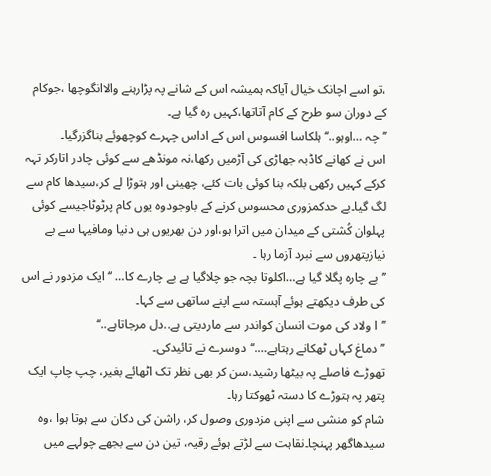،تو اسے اچانک خیال آیاکہ ہمیشہ اس کے شانے پہ پڑارہنے والاانگوچھا ،جوکام کے دوران سو طرح کے کام آتاتھا،کہیں رہ گیا ہے۔
’’چہ …اوہو..‘‘ ہلکاسا افسوس اس کے اداس چہرے کوچھوئے بناگزرگیا۔
اس نے کھانے کاڈبہ جھاڑی کی آڑمیں رکھا،نہ مونڈھے سے کوئی چادر اتارکر تہہ کرکے کہیں رکھی بلکہ بنا کوئی بات کئے، چھینی اور ہتوڑا لے کر،سیدھا کام سے لگ گیا۔بے حدکمزوری محسوس کرنے کے باوجودوہ یوں کام پرٹوٹاجیسے کوئی پہلوان کُشتی کے میدان میں اترا ہو،اور دن بھریوں ہی دنیا ومافیہا سے بے نیازپتھروں سے نبرد آزما رہا ۔
’’بے چارہ پگلا گیا ہے…اکلوتا بچہ جو چلاگیا ہے بے چارے کا… ‘‘ایک مزدور نے اس کی طرف دیکھتے ہوئے آہستہ سے اپنے ساتھی سے کہا۔
’’ا ولاد کی موت انسان کواندر سے ماردیتی ہے..دل مرجاتاہے..‘‘
’’دماغ کہاں ٹھکانے رہتاہے….‘‘دوسرے نے تائیدکی۔
تھوڑے فاصلے پہ بیٹھا رشید،سن کر بھی نظر تک اٹھائے بغیر، چپ چاپ ایک پتھر پہ ہتوڑے کا دستہ ٹھوکتا رہا۔
شام کو منشی سے اپنی مزدوری وصول کر، راشن کی دکان سے ہوتا ہوا ،وہ سیدھاگھر پہنچا۔نقاہت سے لڑتے ہوئے رقیہ، تین دن سے بجھے چولہے میں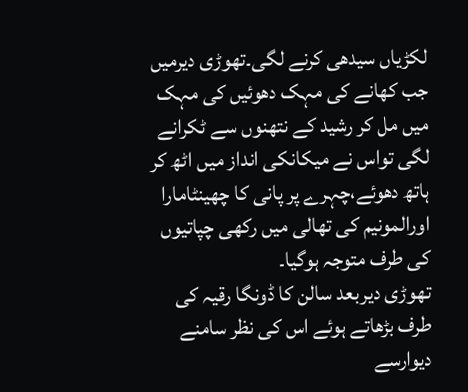لکڑیاں سیدھی کرنے لگی۔تھوڑی دیرمیں جب کھانے کی مہک دھوئیں کی مہک میں مل کر رشید کے نتھنوں سے ٹکرانے لگی تواس نے میکانکی انداز میں اٹھ کر ہاتھ دھوئے،چہرے پر پانی کا چھینٹامارا اورالمونیم کی تھالی میں رکھی چپاتیوں کی طرف متوجہ ہوگیا۔
تھوڑی دیربعد سالن کا ڈونگا رقیہ کی طرف بڑھاتے ہوئے اس کی نظر سامنے دیوارسے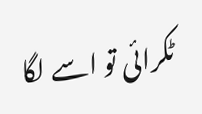ٹکرائی تو اسے لگا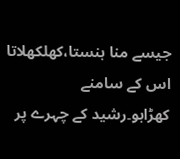جیسے منا ہنستا،کھلکھلاتا اس کے سامنے کھڑاہو۔رشید کے چہرے پر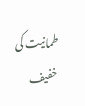طمانیت کی خفیف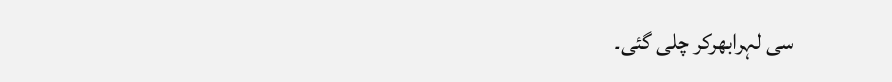سی لہرابھرکر چلی گئی۔